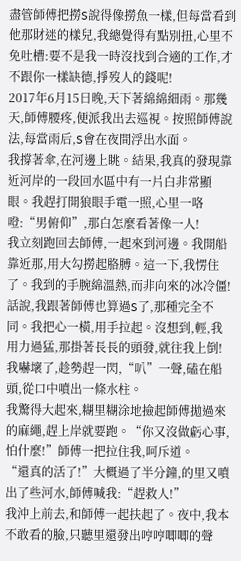盡管師傅把撈S說得像撈魚一樣,但每當看到他那財迷的樣兒,我總覺得有點別扭,心里不免吐槽:要不是我一時沒找到合適的工作,才不跟你一樣缺德,掙歿人的錢呢!
2017年6月15日晚,天下著綿綿細雨。那幾天,師傅腰疼,便派我出去巡視。按照師傅說法,每當雨后,S會在夜間浮出水面。
我撐著傘,在河邊上眺。結果,我真的發現靠近河岸的一段回水區中有一片白非常顯眼。我趕打開狼眼手電一照,心里一咯噔:“男俯仰”,那白怎麼看著像一人!
我立刻跑回去師傅,一起來到河邊。我開船靠近那,用大勾撈起胳膊。這一下,我愣住了。我到的手腕綿溫熱,而非向來的冰冷僵!
話說,我跟著師傅也算過S了,那種完全不同。我把心一橫,用手拉起。沒想到,輕,我用力過猛,那掛著長長的頭發,就往我上倒!
我嚇壞了,趁勢趕一閃,“叭”一聲,磕在船頭,從口中噴出一條水柱。
我驚得大起來,糊里糊涂地撿起師傅拋過來的麻繩,趕上岸就要跑。“你又沒做虧心事,怕什麼!”師傅一把拉住我,呵斥道。
“還真的活了!”大概過了半分鐘,的里又噴出了些河水,師傅喊我:“趕救人!”
我沖上前去,和師傅一起扶起了。夜中,我本不敢看的臉,只聽里還發出哼哼唧唧的聲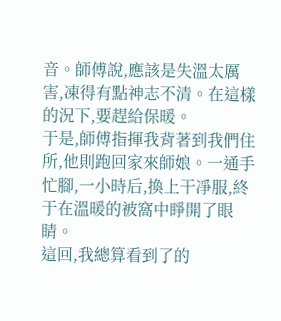音。師傅說,應該是失溫太厲害,凍得有點神志不清。在這樣的況下,要趕給保暖。
于是,師傅指揮我背著到我們住所,他則跑回家來師娘。一通手忙腳,一小時后,換上干凈服,終于在溫暖的被窩中睜開了眼睛。
這回,我總算看到了的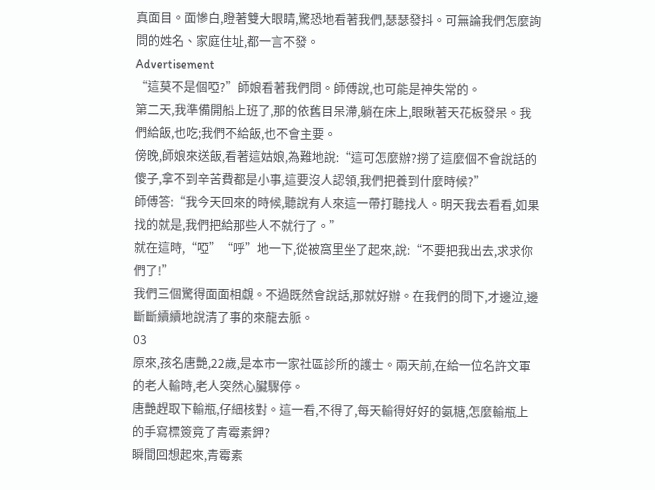真面目。面慘白,瞪著雙大眼睛,驚恐地看著我們,瑟瑟發抖。可無論我們怎麼詢問的姓名、家庭住址,都一言不發。
Advertisement
“這莫不是個啞?”師娘看著我們問。師傅說,也可能是神失常的。
第二天,我準備開船上班了,那的依舊目呆滯,躺在床上,眼瞅著天花板發呆。我們給飯,也吃;我們不給飯,也不會主要。
傍晚,師娘來送飯,看著這姑娘,為難地說:“這可怎麼辦?撈了這麼個不會說話的傻子,拿不到辛苦費都是小事,這要沒人認領,我們把養到什麼時候?”
師傅答:“我今天回來的時候,聽說有人來這一帶打聽找人。明天我去看看,如果找的就是,我們把給那些人不就行了。”
就在這時,“啞”“呼”地一下,從被窩里坐了起來,說:“不要把我出去,求求你們了!”
我們三個驚得面面相覷。不過既然會說話,那就好辦。在我們的問下,才邊泣,邊斷斷續續地說清了事的來龍去脈。
03
原來,孩名唐艷,22歲,是本市一家社區診所的護士。兩天前,在給一位名許文軍的老人輸時,老人突然心臟驟停。
唐艷趕取下輸瓶,仔細核對。這一看,不得了,每天輸得好好的氨糖,怎麼輸瓶上的手寫標簽竟了青霉素鉀?
瞬間回想起來,青霉素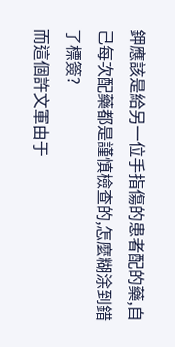鉀應該是給另一位手指傷的患者配的藥,自己每次配藥都是謹慎檢查的,怎麼糊涂到錯了標簽?
而這個許文軍由于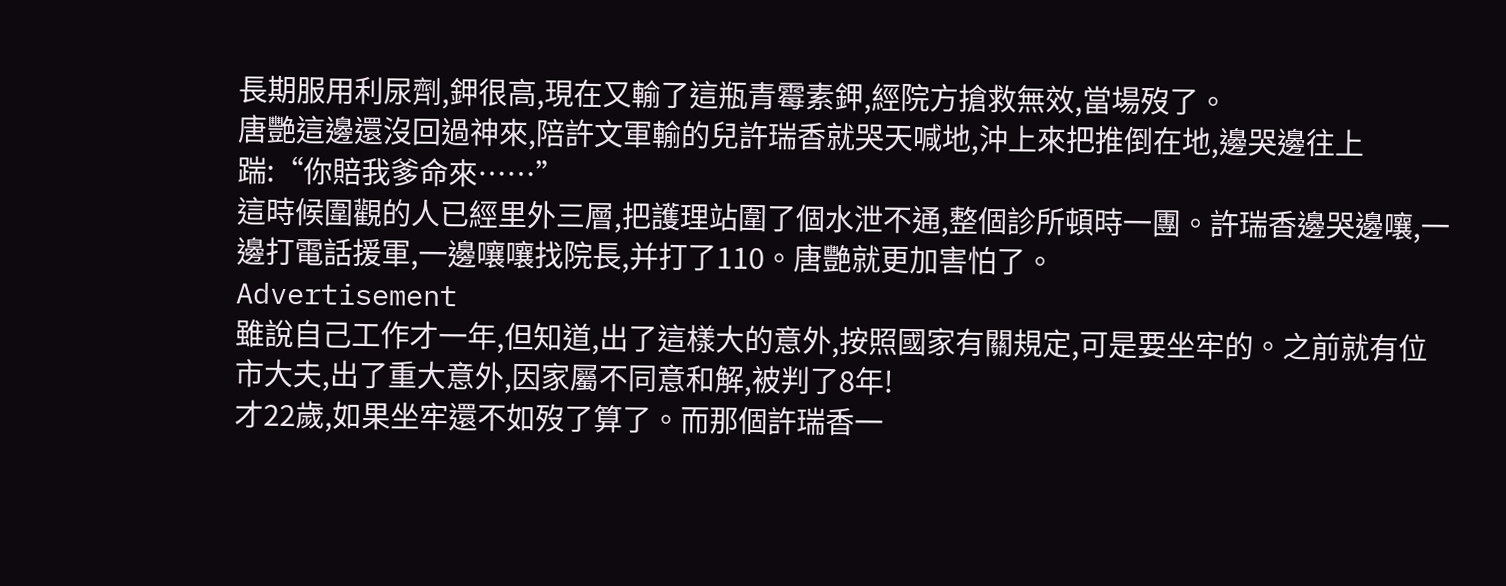長期服用利尿劑,鉀很高,現在又輸了這瓶青霉素鉀,經院方搶救無效,當場歿了。
唐艷這邊還沒回過神來,陪許文軍輸的兒許瑞香就哭天喊地,沖上來把推倒在地,邊哭邊往上踹:“你賠我爹命來……”
這時候圍觀的人已經里外三層,把護理站圍了個水泄不通,整個診所頓時一團。許瑞香邊哭邊嚷,一邊打電話援軍,一邊嚷嚷找院長,并打了110。唐艷就更加害怕了。
Advertisement
雖說自己工作才一年,但知道,出了這樣大的意外,按照國家有關規定,可是要坐牢的。之前就有位市大夫,出了重大意外,因家屬不同意和解,被判了8年!
才22歲,如果坐牢還不如歿了算了。而那個許瑞香一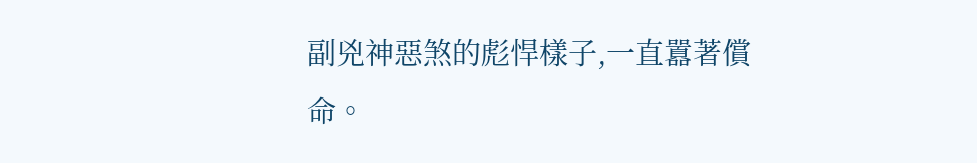副兇神惡煞的彪悍樣子,一直囂著償命。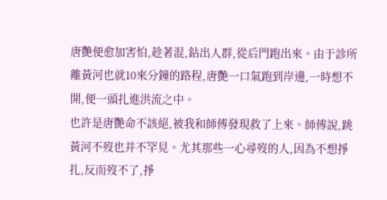唐艷便愈加害怕,趁著混,鉆出人群,從后門跑出來。由于診所離黃河也就10來分鐘的路程,唐艷一口氣跑到岸邊,一時想不開,便一頭扎進洪流之中。
也許是唐艷命不該絕,被我和師傅發現救了上來。師傅說,跳黃河不歿也并不罕見。尤其那些一心尋歿的人,因為不想掙扎,反而歿不了,掙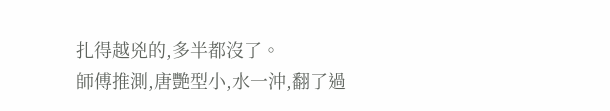扎得越兇的,多半都沒了。
師傅推測,唐艷型小,水一沖,翻了過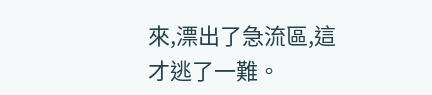來,漂出了急流區,這才逃了一難。